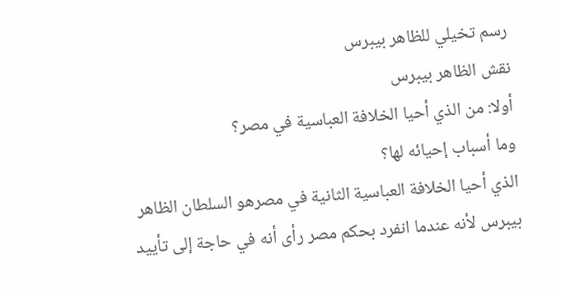رسم تخيلي للظاهر بيبرس
نقش الظاهر بيبرس
أولا: من الذي أحيا الخلافة العباسية في مصر؟
وما أسباب إحيائه لها؟
الذي أحيا الخلافة العباسية الثانية في مصرهو السلطان الظاهر بيبرس لأنه عندما انفرد بحكم مصر رأى أنه في حاجة إلى تأييد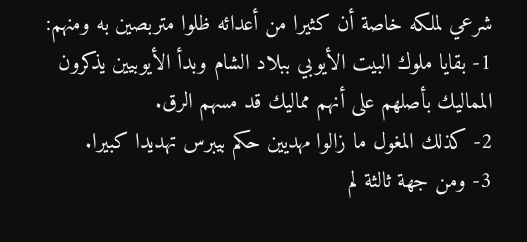شرعي لملكه خاصة أن كثيرا من أعدائه ظلوا متربصين به ومنهم:
1- بقايا ملوك البيت الأيوبي ببلاد الشام وبدأ الأيوبيين يذكرون المماليك بأصلهم على أنهم مماليك قد مسهم الرق.
2- كذلك المغول ما زالوا مهديين حكم بيبرس تهديدا كبيرا.
3- ومن جهة ثالثة لم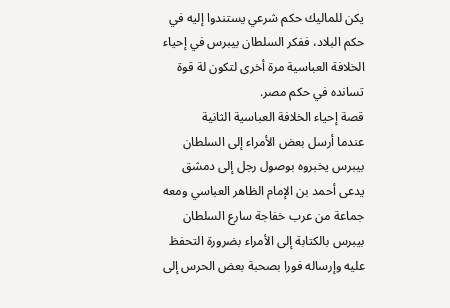يكن للماليك حكم شرعي يستندوا إليه في حكم البلاد، ففكر السلطان بيبرس في إحياء الخلافة العباسية مرة أخرى لتكون لة قوة تسانده في حكم مصر.
قصة إحياء الخلافة العباسية الثانية
عندما أرسل بعض الأمراء إلى السلطان بيبرس يخبروه بوصول رجل إلى دمشق يدعى أحمد بن الإمام الظاهر العباسي ومعه جماعة من عرب خفاجة سارع السلطان بيبرس بالكتابة إلى الأمراء بضرورة التحفظ عليه وإرساله فورا بصحبة بعض الحرس إلى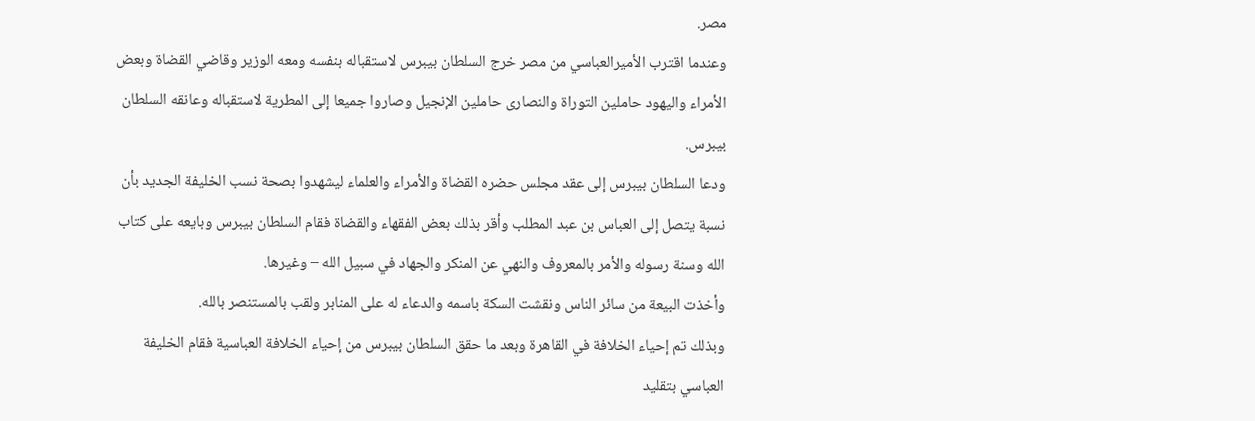مصر.
وعندما اقترب الأميرالعباسي من مصر خرج السلطان بيبرس لاستقباله بنفسه ومعه الوزير وقاضي القضاة وبعض الأمراء واليهود حاملين التوراة والنصارى حاملين الإنجيل وصاروا جميعا إلى المطرية لاستقباله وعانقه السلطان بيبرس.
ودعا السلطان بيبرس إلى عقد مجلس حضره القضاة والأمراء والعلماء ليشهدوا بصحة نسب الخليفة الجديد بأن نسبة يتصل إلى العباس بن عبد المطلب وأقر بذلك بعض الفقهاء والقضاة فقام السلطان بيبرس وبايعه على كتاب الله وسنة رسوله والأمر بالمعروف والنهي عن المنكر والجهاد في سبيل الله – وغيرها.
وأخذت البيعة من سائر الناس ونقشت السكة باسمه والدعاء له على المنابر ولقب بالمستنصر بالله.
وبذلك تم إحياء الخلافة في القاهرة وبعد ما حقق السلطان بيبرس من إحياء الخلافة العباسية فقام الخليفة العباسي بتقليد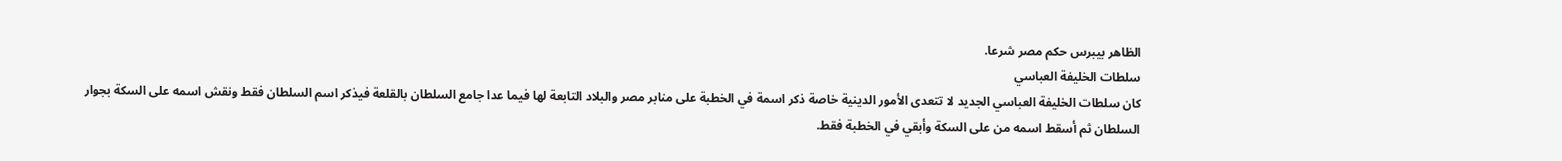الظاهر بيبرس حكم مصر شرعا.
سلطات الخليفة العباسي
كان سلطات الخليفة العباسي الجديد لا تتعدى الأمور الدينية خاصة ذكر اسمة في الخطبة على منابر مصر والبلاد التابعة لها فيما عدا جامع السلطان بالقلعة فيذكر اسم السلطان فقط ونقش اسمه على السكة بجوار السلطان ثم أسقط اسمه من على السكة وأبقي في الخطبة فقط.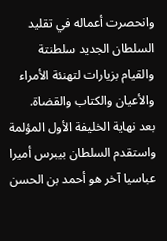وانحصرت أعماله في تقليد السلطان الجديد سلطنتة والقيام بزيارات لتهنئة الأمراء والأعيان والكتاب والقضاة.
بعد نهاية الخليفة الأول المؤلمة واستقدم السلطان بيبرس أميرا عباسيا آخر هو أحمد بن الحسن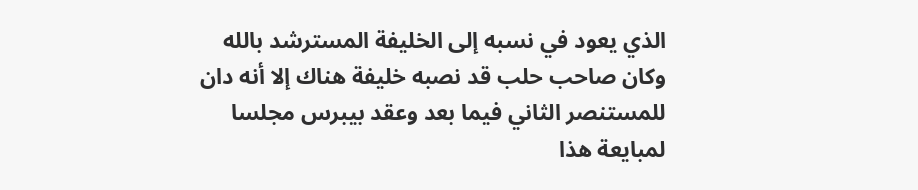الذي يعود في نسبه إلى الخليفة المسترشد بالله وكان صاحب حلب قد نصبه خليفة هناك إلا أنه دان للمستنصر الثاني فيما بعد وعقد بيبرس مجلسا لمبايعة هذا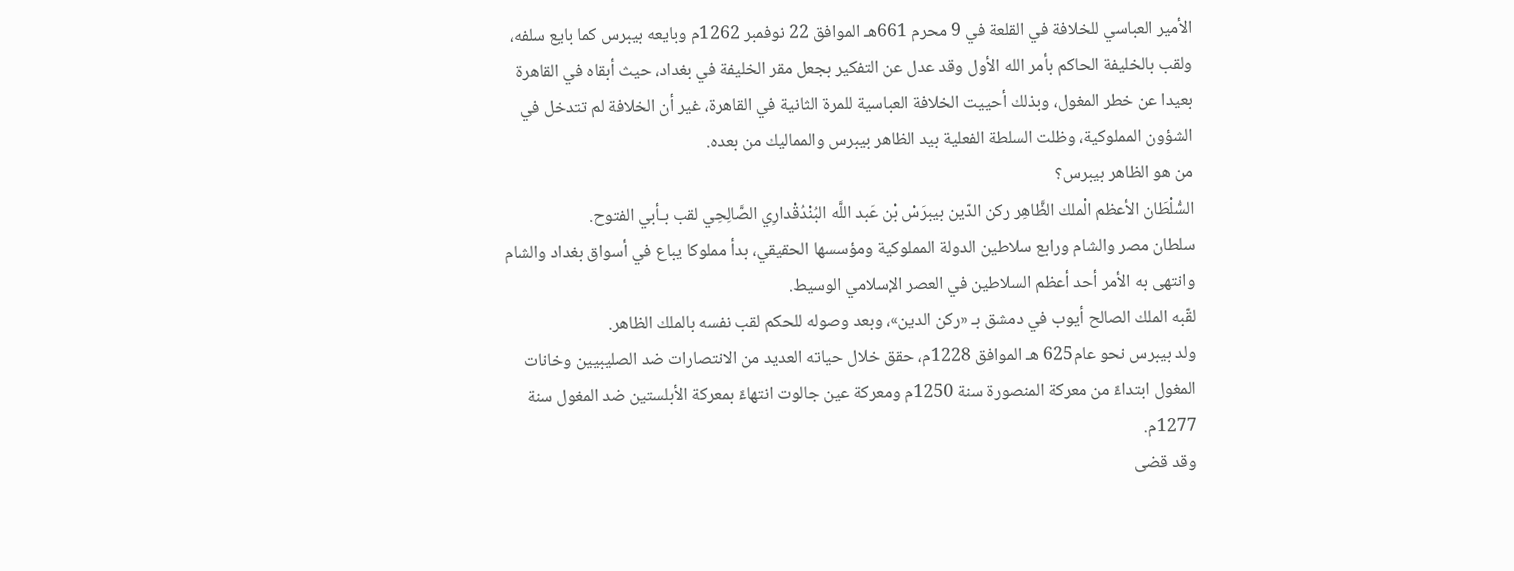الأمير العباسي للخلافة في القلعة في 9 محرم 661هـ الموافق 22 نوفمبر 1262م وبايعه بيبرس كما بايع سلفه، ولقب بالخليفة الحاكم بأمر الله الأول وقد عدل عن التفكير بجعل مقر الخليفة في بغداد، حيث أبقاه في القاهرة بعيدا عن خطر المغول، وبذلك أحييت الخلافة العباسية للمرة الثانية في القاهرة، غير أن الخلافة لم تتدخل في الشؤون المملوكية، وظلت السلطة الفعلية بيد الظاهر بيبرس والمماليك من بعده.
من هو الظاهر بيبرس؟
السُّلْطَان الأعظم الْملك الظَّاهِر ركن الدّين بيبرَسْ بْن عَبد اللَّه البُنْدُقْدارِي الصَّالِحِي لقب بـأبي الفتوح.
سلطان مصر والشام ورابع سلاطين الدولة المملوكية ومؤسسها الحقيقي، بدأ مملوكا يباع في أسواق بغداد والشام وانتهى به الأمر أحد أعظم السلاطين في العصر الإسلامي الوسيط.
لقّبه الملك الصالح أيوب في دمشق بـ «ركن الدين»، وبعد وصوله للحكم لقب نفسه بالملك الظاهر.
ولد بيبرس نحو عام625 هـ الموافق 1228م، حقق خلال حياته العديد من الانتصارات ضد الصليبيين وخانات المغول ابتداءً من معركة المنصورة سنة 1250م ومعركة عين جالوت انتهاءً بمعركة الأبلستين ضد المغول سنة 1277م.
وقد قضى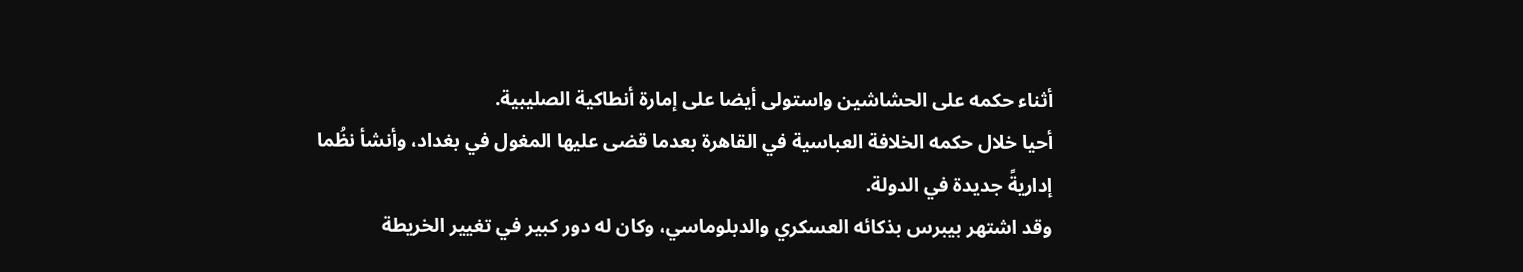أثناء حكمه على الحشاشين واستولى أيضا على إمارة أنطاكية الصليبية.
أحيا خلال حكمه الخلافة العباسية في القاهرة بعدما قضى عليها المغول في بغداد، وأنشأ نظُما إداريةً جديدة في الدولة.
وقد اشتهر بيبرس بذكائه العسكري والدبلوماسي، وكان له دور كبير في تغيير الخريطة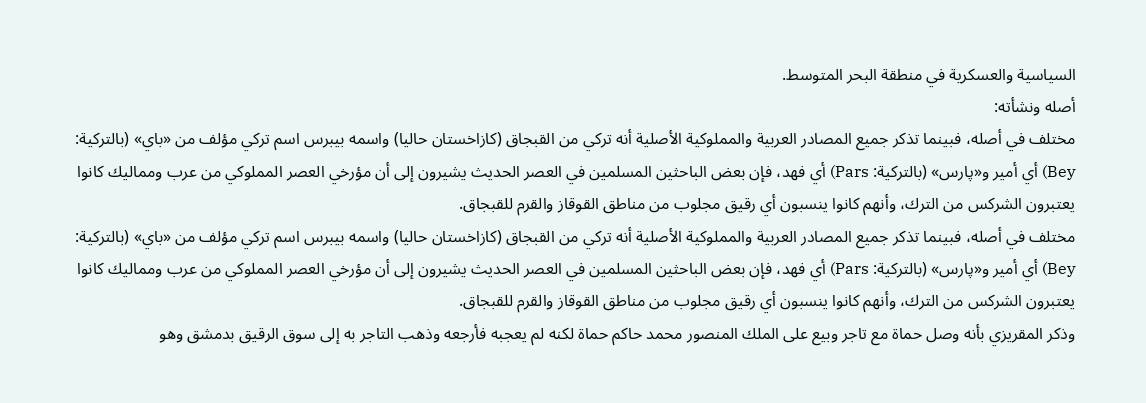السياسية والعسكرية في منطقة البحر المتوسط.
أصله ونشأته:
مختلف في أصله، فبينما تذكر جميع المصادر العربية والمملوكية الأصلية أنه تركي من القبجاق (كازاخستان حاليا) واسمه بيبرس اسم تركي مؤلف من «باي» (بالتركية: Bey) أي أمير و«پارس» (بالتركية: Pars) أي فهد، فإن بعض الباحثين المسلمين في العصر الحديث يشيرون إلى أن مؤرخي العصر المملوكي من عرب ومماليك كانوا يعتبرون الشركس من الترك، وأنهم كانوا ينسبون أي رقيق مجلوب من مناطق القوقاز والقرم للقبجاق.
مختلف في أصله، فبينما تذكر جميع المصادر العربية والمملوكية الأصلية أنه تركي من القبجاق (كازاخستان حاليا) واسمه بيبرس اسم تركي مؤلف من «باي» (بالتركية: Bey) أي أمير و«پارس» (بالتركية: Pars) أي فهد، فإن بعض الباحثين المسلمين في العصر الحديث يشيرون إلى أن مؤرخي العصر المملوكي من عرب ومماليك كانوا يعتبرون الشركس من الترك، وأنهم كانوا ينسبون أي رقيق مجلوب من مناطق القوقاز والقرم للقبجاق.
وذكر المقريزي بأنه وصل حماة مع تاجر وبيع على الملك المنصور محمد حاكم حماة لكنه لم يعجبه فأرجعه وذهب التاجر به إلى سوق الرقيق بدمشق وهو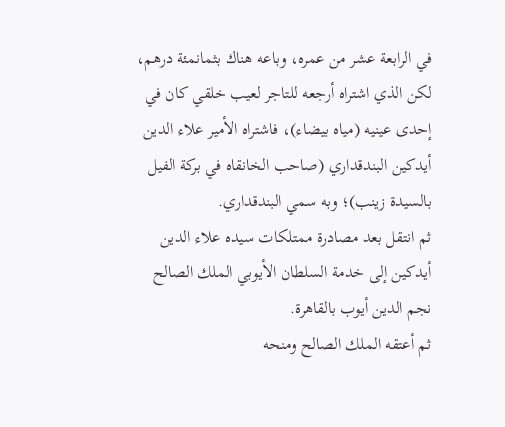في الرابعة عشر من عمره، وباعه هناك بثمانمئة درهم، لكن الذي اشتراه أرجعه للتاجر لعيب خلقي كان في إحدى عينيه (مياه بيضاء)، فاشتراه الأمير علاء الدين أيدكين البندقداري (صاحب الخانقاه في بركة الفيل بالسيدة زينب)؛ وبه سمي البندقداري.
ثم انتقل بعد مصادرة ممتلكات سيده علاء الدين أيدكين إلى خدمة السلطان الأيوبي الملك الصالح نجم الدين أيوب بالقاهرة.
ثم أعتقه الملك الصالح ومنحه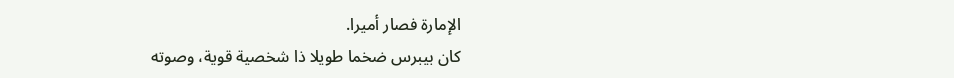الإمارة فصار أميرا.
كان بيبرس ضخما طويلا ذا شخصية قوية، وصوته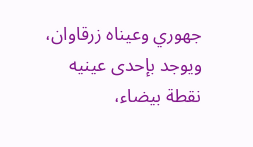جهوري وعيناه زرقاوان، ويوجد بإحدى عينيه نقطة بيضاء،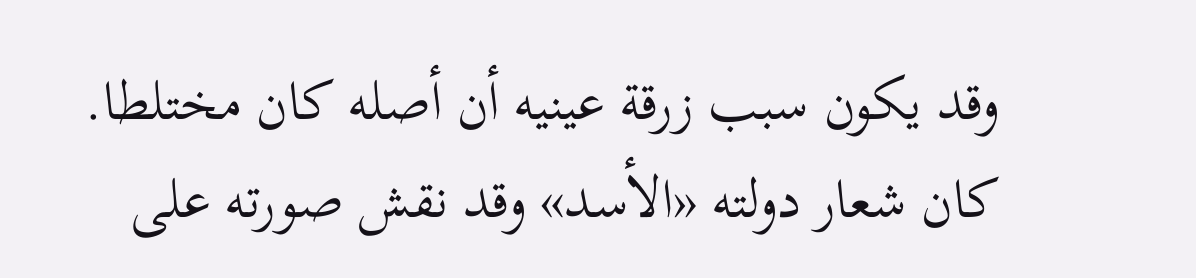وقد يكون سبب زرقة عينيه أن أصله كان مختلطا.
كان شعار دولته «الأسد» وقد نقش صورته على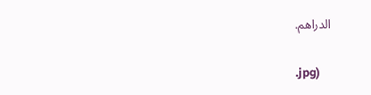الدراهم.

.jpg)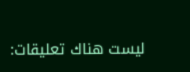ليست هناك تعليقات: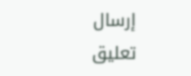إرسال تعليق